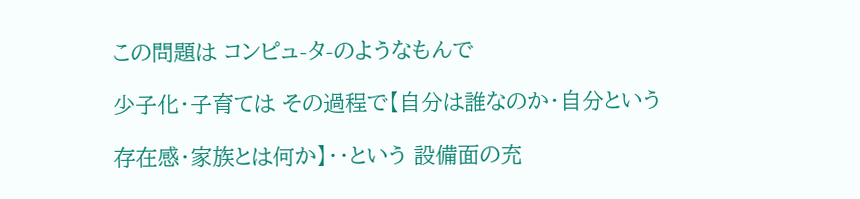この問題は コンピュ-タ-のようなもんで

少子化・子育ては その過程で【自分は誰なのか・自分という

存在感・家族とは何か】・・という 設備面の充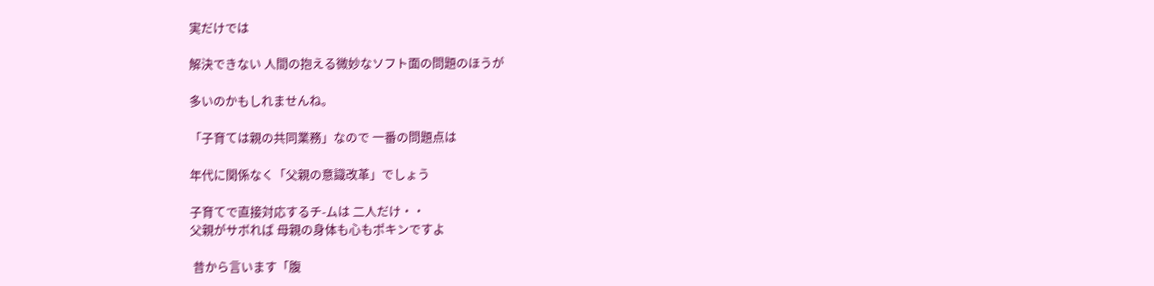実だけでは

解決できない 人間の抱える微妙なソフト面の問題のほうが

多いのかもしれませんね。

「子育ては親の共同業務」なので 一番の問題点は

年代に関係なく「父親の意識改革」でしょう

子育てで直接対応するチ-ムは 二人だけ・・
父親がサボれば 母親の身体も心もポキンですよ

 昔から言います「腹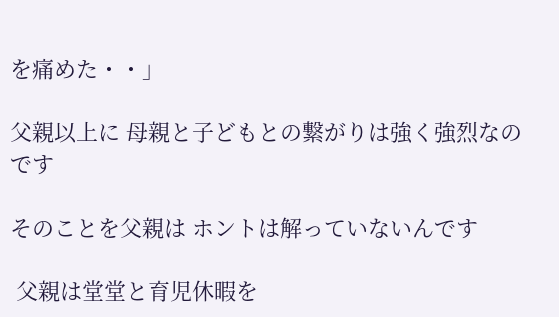を痛めた・・」

父親以上に 母親と子どもとの繋がりは強く強烈なのです

そのことを父親は ホントは解っていないんです

 父親は堂堂と育児休暇を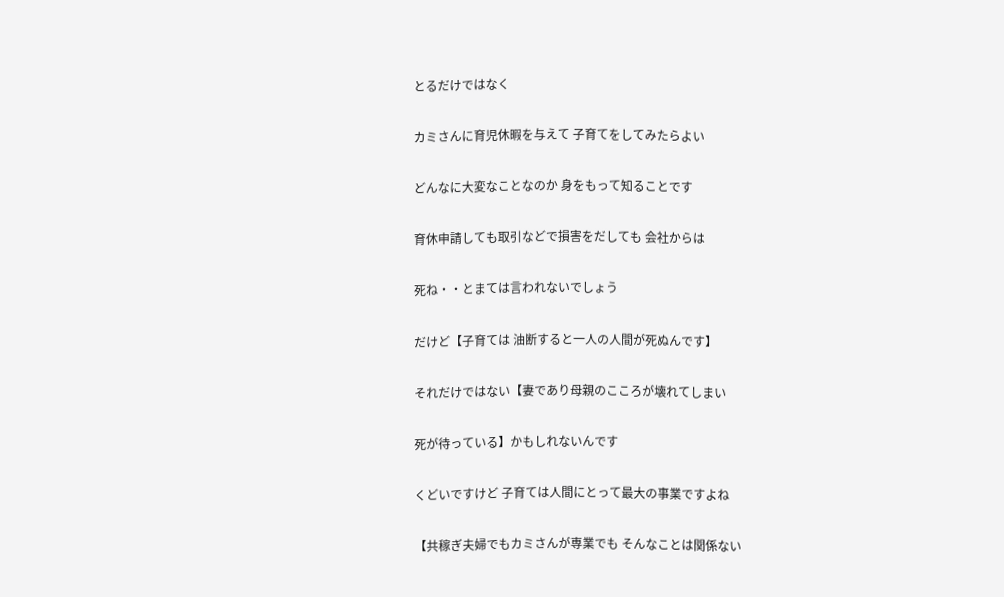とるだけではなく

カミさんに育児休暇を与えて 子育てをしてみたらよい

どんなに大変なことなのか 身をもって知ることです

育休申請しても取引などで損害をだしても 会社からは

死ね・・とまては言われないでしょう

だけど【子育ては 油断すると一人の人間が死ぬんです】

それだけではない【妻であり母親のこころが壊れてしまい

死が待っている】かもしれないんです

くどいですけど 子育ては人間にとって最大の事業ですよね

【共稼ぎ夫婦でもカミさんが専業でも そんなことは関係ない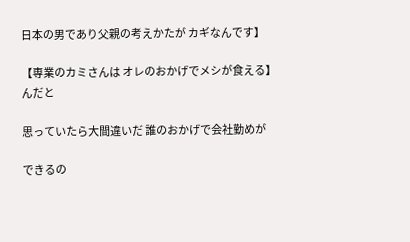日本の男であり父親の考えかたが カギなんです】

【専業のカミさんは オレのおかげでメシが食える】んだと

思っていたら大間違いだ 誰のおかげで会社勤めが

できるの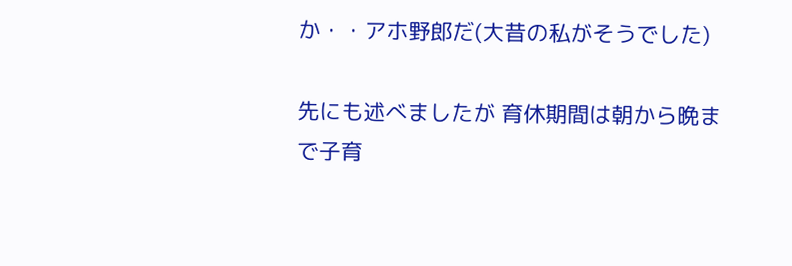か・・アホ野郎だ(大昔の私がそうでした)

先にも述べましたが 育休期間は朝から晩まで子育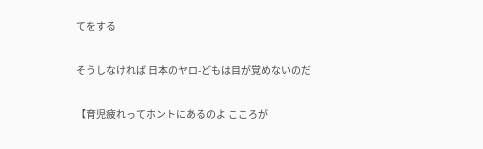てをする

そうしなければ 日本のヤロ-どもは目が覚めないのだ

【育児疲れってホントにあるのよ こころが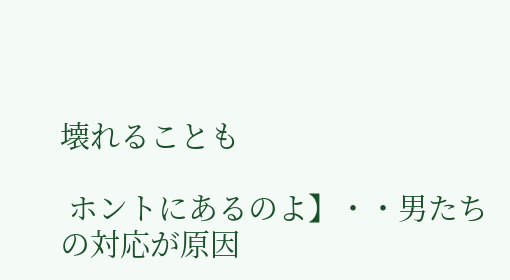壊れることも

 ホントにあるのよ】・・男たちの対応が原因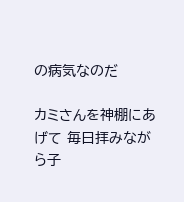の病気なのだ

カミさんを神棚にあげて 毎日拝みながら子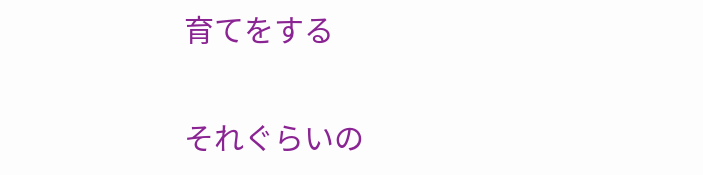育てをする

それぐらいの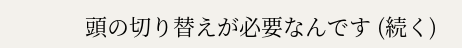頭の切り替えが必要なんです (続く)